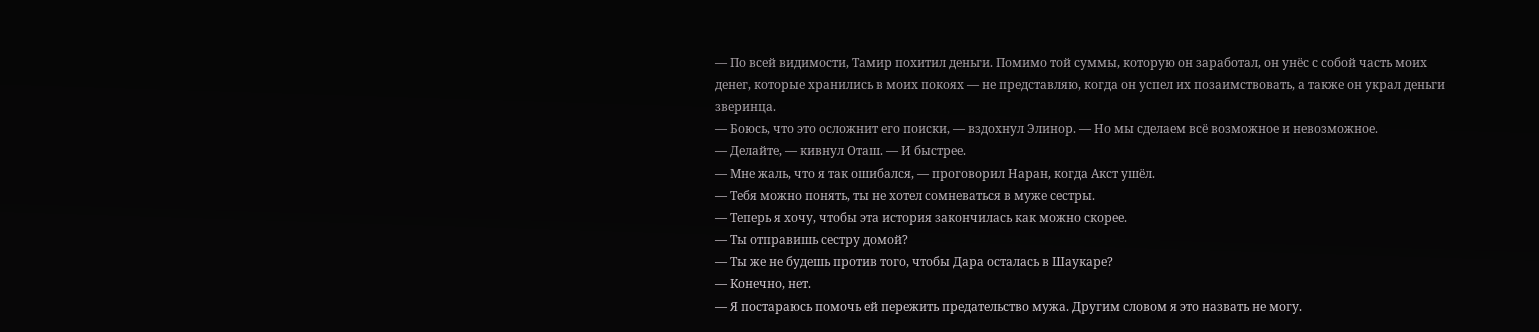— По всей видимости, Тамир похитил деньги. Помимо той суммы, которую он заработал, он унёс с собой часть моих денег, которые хранились в моих покоях — не представляю, когда он успел их позаимствовать, а также он украл деньги зверинца.
— Боюсь, что это осложнит его поиски, — вздохнул Элинор. — Но мы сделаем всё возможное и невозможное.
— Делайте, — кивнул Оташ. — И быстрее.
— Мне жаль, что я так ошибался, — проговорил Наран, когда Акст ушёл.
— Тебя можно понять, ты не хотел сомневаться в муже сестры.
— Теперь я хочу, чтобы эта история закончилась как можно скорее.
— Ты отправишь сестру домой?
— Ты же не будешь против того, чтобы Дара осталась в Шаукаре?
— Конечно, нет.
— Я постараюсь помочь ей пережить предательство мужа. Другим словом я это назвать не могу.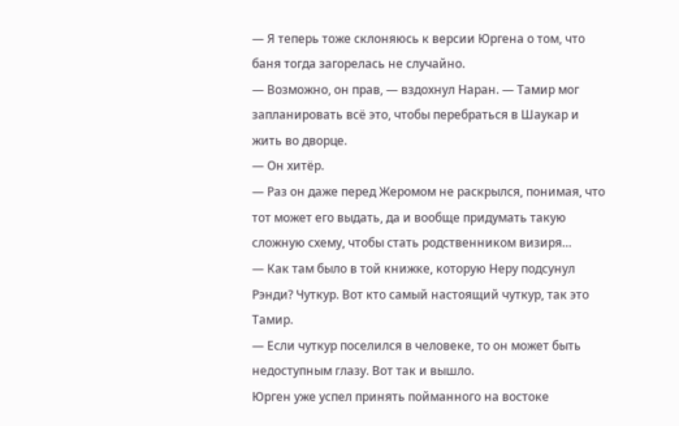— Я теперь тоже склоняюсь к версии Юргена о том, что баня тогда загорелась не случайно.
— Возможно, он прав, — вздохнул Наран. — Тамир мог запланировать всё это, чтобы перебраться в Шаукар и жить во дворце.
— Он хитёр.
— Раз он даже перед Жеромом не раскрылся, понимая, что тот может его выдать, да и вообще придумать такую сложную схему, чтобы стать родственником визиря…
— Как там было в той книжке, которую Неру подсунул Рэнди? Чуткур. Вот кто самый настоящий чуткур, так это Тамир.
— Если чуткур поселился в человеке, то он может быть недоступным глазу. Вот так и вышло.
Юрген уже успел принять пойманного на востоке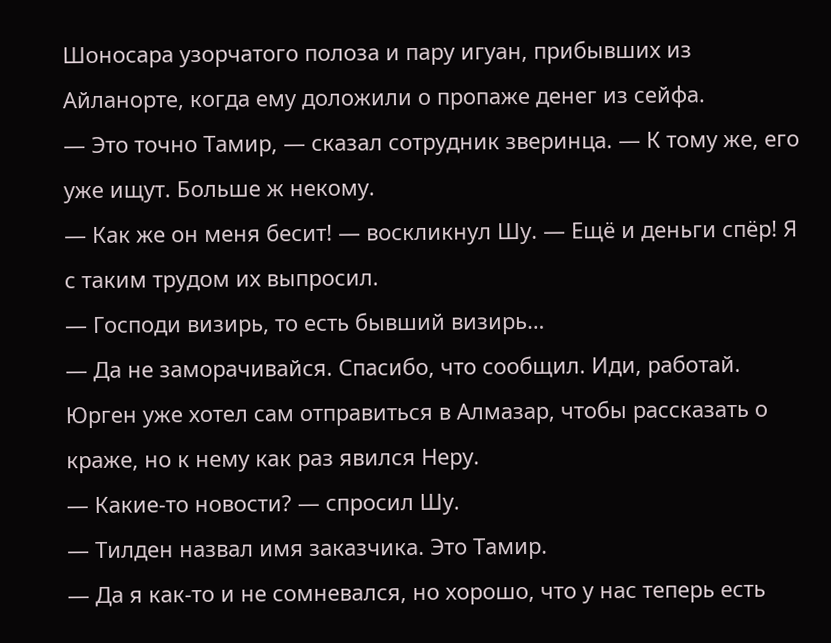Шоносара узорчатого полоза и пару игуан, прибывших из Айланорте, когда ему доложили о пропаже денег из сейфа.
— Это точно Тамир, — сказал сотрудник зверинца. — К тому же, его уже ищут. Больше ж некому.
— Как же он меня бесит! — воскликнул Шу. — Ещё и деньги спёр! Я с таким трудом их выпросил.
— Господи визирь, то есть бывший визирь…
— Да не заморачивайся. Спасибо, что сообщил. Иди, работай.
Юрген уже хотел сам отправиться в Алмазар, чтобы рассказать о краже, но к нему как раз явился Неру.
— Какие-то новости? — спросил Шу.
— Тилден назвал имя заказчика. Это Тамир.
— Да я как-то и не сомневался, но хорошо, что у нас теперь есть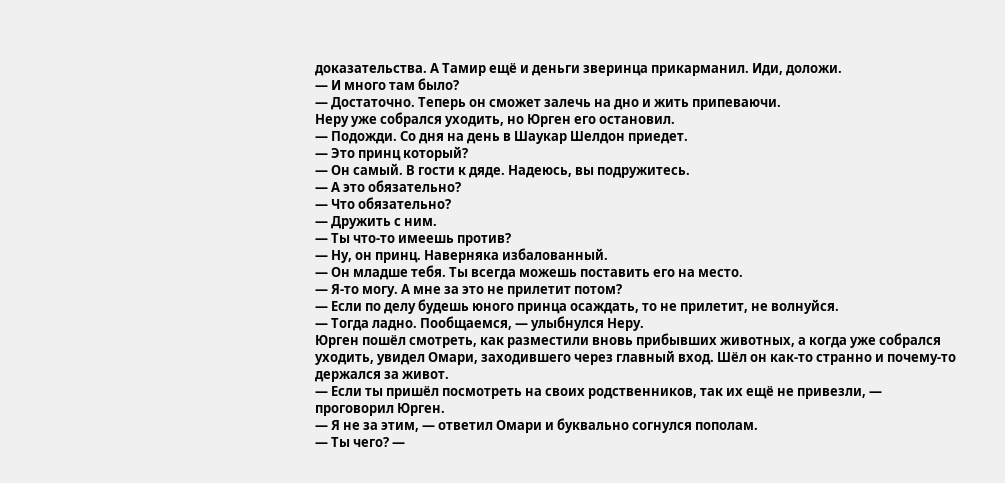доказательства. А Тамир ещё и деньги зверинца прикарманил. Иди, доложи.
— И много там было?
— Достаточно. Теперь он сможет залечь на дно и жить припеваючи.
Неру уже собрался уходить, но Юрген его остановил.
— Подожди. Со дня на день в Шаукар Шелдон приедет.
— Это принц который?
— Он самый. В гости к дяде. Надеюсь, вы подружитесь.
— А это обязательно?
— Что обязательно?
— Дружить с ним.
— Ты что-то имеешь против?
— Ну, он принц. Наверняка избалованный.
— Он младше тебя. Ты всегда можешь поставить его на место.
— Я-то могу. А мне за это не прилетит потом?
— Если по делу будешь юного принца осаждать, то не прилетит, не волнуйся.
— Тогда ладно. Пообщаемся, — улыбнулся Неру.
Юрген пошёл смотреть, как разместили вновь прибывших животных, а когда уже собрался уходить, увидел Омари, заходившего через главный вход. Шёл он как-то странно и почему-то держался за живот.
— Если ты пришёл посмотреть на своих родственников, так их ещё не привезли, — проговорил Юрген.
— Я не за этим, — ответил Омари и буквально согнулся пополам.
— Ты чего? —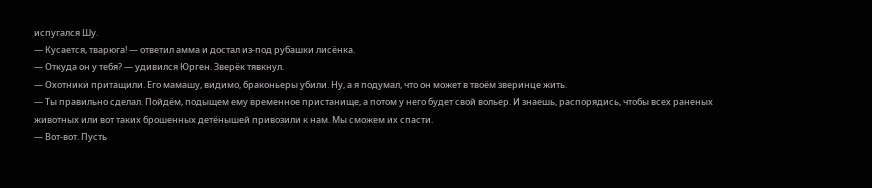испугался Шу.
— Кусается, тварюга! — ответил амма и достал из-под рубашки лисёнка.
— Откуда он у тебя? — удивился Юрген. Зверёк тявкнул.
— Охотники притащили. Его мамашу, видимо, браконьеры убили. Ну, а я подумал, что он может в твоём зверинце жить.
— Ты правильно сделал. Пойдём, подыщем ему временное пристанище, а потом у него будет свой вольер. И знаешь, распорядись, чтобы всех раненых животных или вот таких брошенных детёнышей привозили к нам. Мы сможем их спасти.
— Вот-вот. Пусть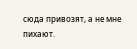сюда привозят, а не мне пихают.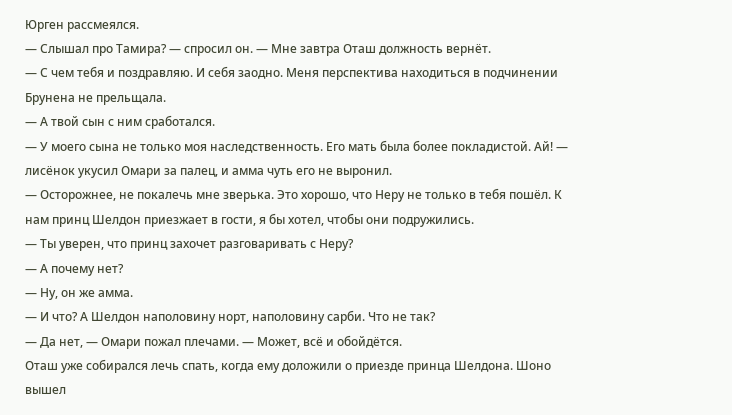Юрген рассмеялся.
— Слышал про Тамира? — спросил он. — Мне завтра Оташ должность вернёт.
— С чем тебя и поздравляю. И себя заодно. Меня перспектива находиться в подчинении Брунена не прельщала.
— А твой сын с ним сработался.
— У моего сына не только моя наследственность. Его мать была более покладистой. Ай! — лисёнок укусил Омари за палец, и амма чуть его не выронил.
— Осторожнее, не покалечь мне зверька. Это хорошо, что Неру не только в тебя пошёл. К нам принц Шелдон приезжает в гости, я бы хотел, чтобы они подружились.
— Ты уверен, что принц захочет разговаривать с Неру?
— А почему нет?
— Ну, он же амма.
— И что? А Шелдон наполовину норт, наполовину сарби. Что не так?
— Да нет, — Омари пожал плечами. — Может, всё и обойдётся.
Оташ уже собирался лечь спать, когда ему доложили о приезде принца Шелдона. Шоно вышел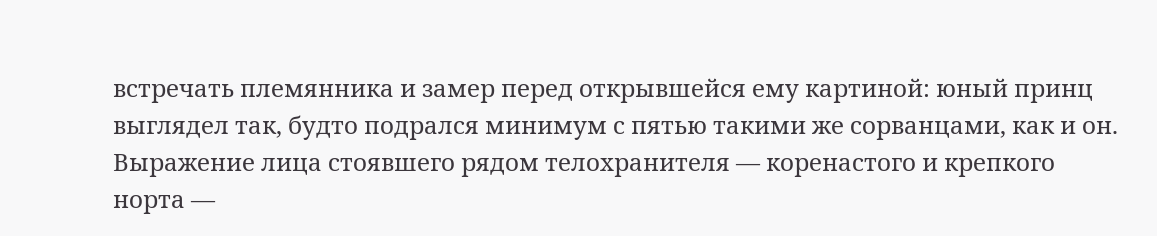встречать племянника и замер перед открывшейся ему картиной: юный принц выглядел так, будто подрался минимум с пятью такими же сорванцами, как и он. Выражение лица стоявшего рядом телохранителя — коренастого и крепкого норта —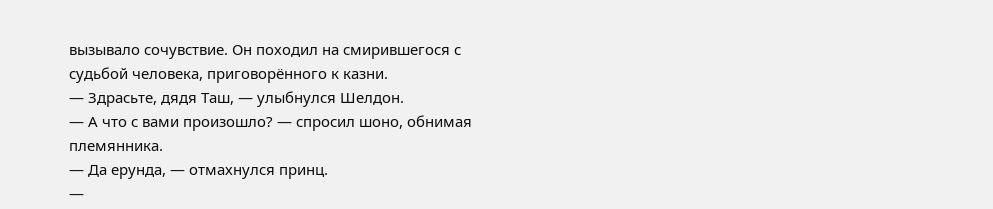вызывало сочувствие. Он походил на смирившегося с судьбой человека, приговорённого к казни.
— Здрасьте, дядя Таш, — улыбнулся Шелдон.
— А что с вами произошло? — спросил шоно, обнимая племянника.
— Да ерунда, — отмахнулся принц.
—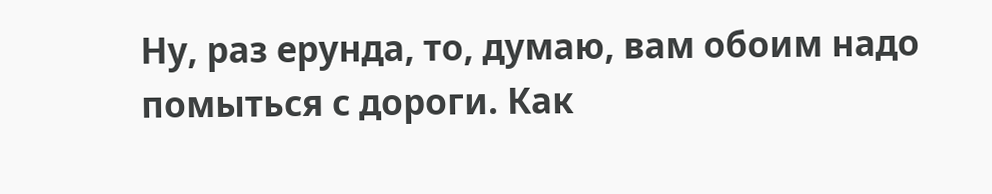Ну, раз ерунда, то, думаю, вам обоим надо помыться с дороги. Как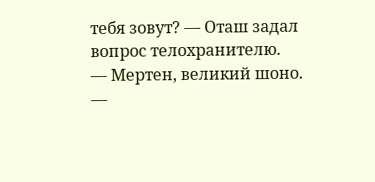тебя зовут? — Оташ задал вопрос телохранителю.
— Мертен, великий шоно.
—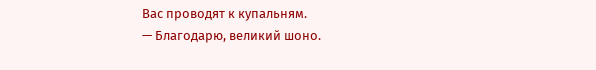Вас проводят к купальням.
— Благодарю, великий шоно.